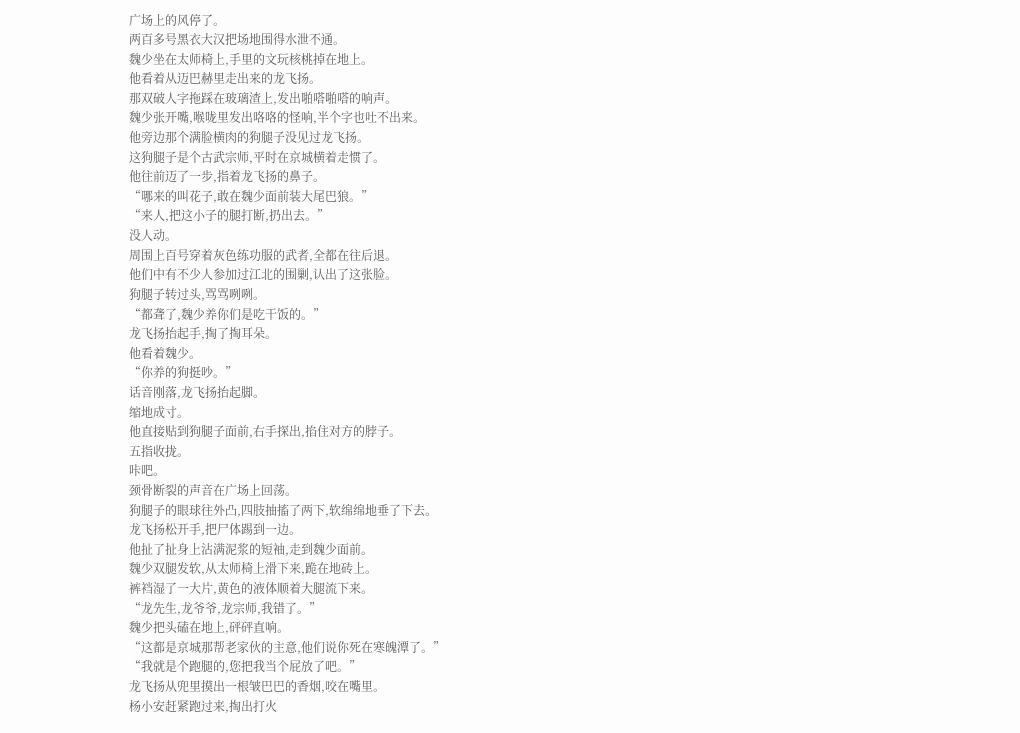广场上的风停了。
两百多号黑衣大汉把场地围得水泄不通。
魏少坐在太师椅上,手里的文玩核桃掉在地上。
他看着从迈巴赫里走出来的龙飞扬。
那双破人字拖踩在玻璃渣上,发出啪嗒啪嗒的响声。
魏少张开嘴,喉咙里发出咯咯的怪响,半个字也吐不出来。
他旁边那个满脸横肉的狗腿子没见过龙飞扬。
这狗腿子是个古武宗师,平时在京城横着走惯了。
他往前迈了一步,指着龙飞扬的鼻子。
“哪来的叫花子,敢在魏少面前装大尾巴狼。”
“来人,把这小子的腿打断,扔出去。”
没人动。
周围上百号穿着灰色练功服的武者,全都在往后退。
他们中有不少人参加过江北的围剿,认出了这张脸。
狗腿子转过头,骂骂咧咧。
“都聋了,魏少养你们是吃干饭的。”
龙飞扬抬起手,掏了掏耳朵。
他看着魏少。
“你养的狗挺吵。”
话音刚落,龙飞扬抬起脚。
缩地成寸。
他直接贴到狗腿子面前,右手探出,掐住对方的脖子。
五指收拢。
咔吧。
颈骨断裂的声音在广场上回荡。
狗腿子的眼球往外凸,四肢抽搐了两下,软绵绵地垂了下去。
龙飞扬松开手,把尸体踢到一边。
他扯了扯身上沾满泥浆的短袖,走到魏少面前。
魏少双腿发软,从太师椅上滑下来,跪在地砖上。
裤裆湿了一大片,黄色的液体顺着大腿流下来。
“龙先生,龙爷爷,龙宗师,我错了。”
魏少把头磕在地上,砰砰直响。
“这都是京城那帮老家伙的主意,他们说你死在寒魄潭了。”
“我就是个跑腿的,您把我当个屁放了吧。”
龙飞扬从兜里摸出一根皱巴巴的香烟,咬在嘴里。
杨小安赶紧跑过来,掏出打火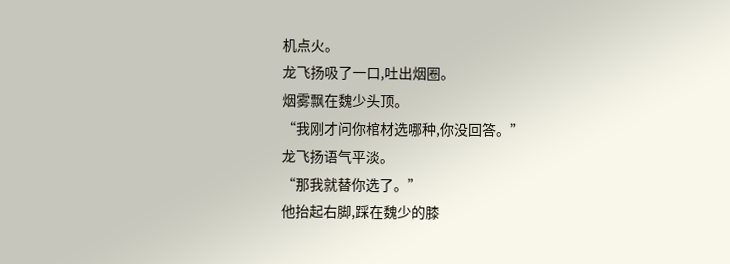机点火。
龙飞扬吸了一口,吐出烟圈。
烟雾飘在魏少头顶。
“我刚才问你棺材选哪种,你没回答。”
龙飞扬语气平淡。
“那我就替你选了。”
他抬起右脚,踩在魏少的膝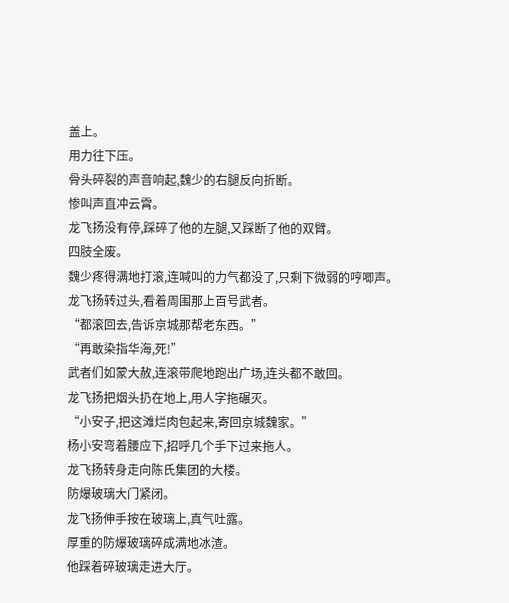盖上。
用力往下压。
骨头碎裂的声音响起,魏少的右腿反向折断。
惨叫声直冲云霄。
龙飞扬没有停,踩碎了他的左腿,又踩断了他的双臂。
四肢全废。
魏少疼得满地打滚,连喊叫的力气都没了,只剩下微弱的哼唧声。
龙飞扬转过头,看着周围那上百号武者。
“都滚回去,告诉京城那帮老东西。”
“再敢染指华海,死!”
武者们如蒙大赦,连滚带爬地跑出广场,连头都不敢回。
龙飞扬把烟头扔在地上,用人字拖碾灭。
“小安子,把这滩烂肉包起来,寄回京城魏家。”
杨小安弯着腰应下,招呼几个手下过来拖人。
龙飞扬转身走向陈氏集团的大楼。
防爆玻璃大门紧闭。
龙飞扬伸手按在玻璃上,真气吐露。
厚重的防爆玻璃碎成满地冰渣。
他踩着碎玻璃走进大厅。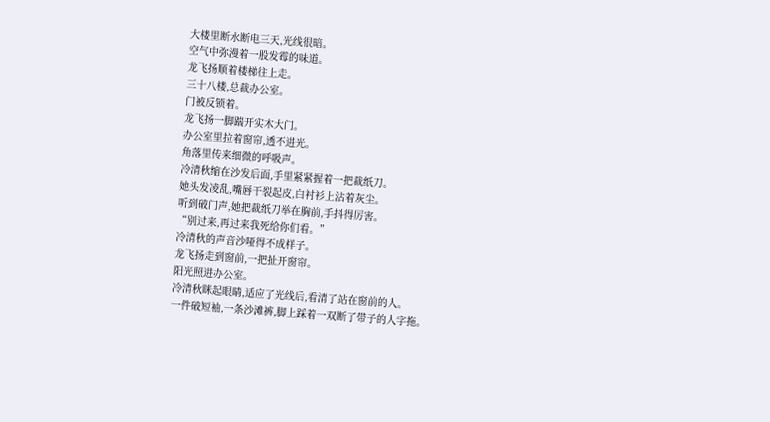大楼里断水断电三天,光线很暗。
空气中弥漫着一股发霉的味道。
龙飞扬顺着楼梯往上走。
三十八楼,总裁办公室。
门被反锁着。
龙飞扬一脚踹开实木大门。
办公室里拉着窗帘,透不进光。
角落里传来细微的呼吸声。
冷清秋缩在沙发后面,手里紧紧握着一把裁纸刀。
她头发凌乱,嘴唇干裂起皮,白衬衫上沾着灰尘。
听到破门声,她把裁纸刀举在胸前,手抖得厉害。
“别过来,再过来我死给你们看。”
冷清秋的声音沙哑得不成样子。
龙飞扬走到窗前,一把扯开窗帘。
阳光照进办公室。
冷清秋眯起眼睛,适应了光线后,看清了站在窗前的人。
一件破短袖,一条沙滩裤,脚上踩着一双断了带子的人字拖。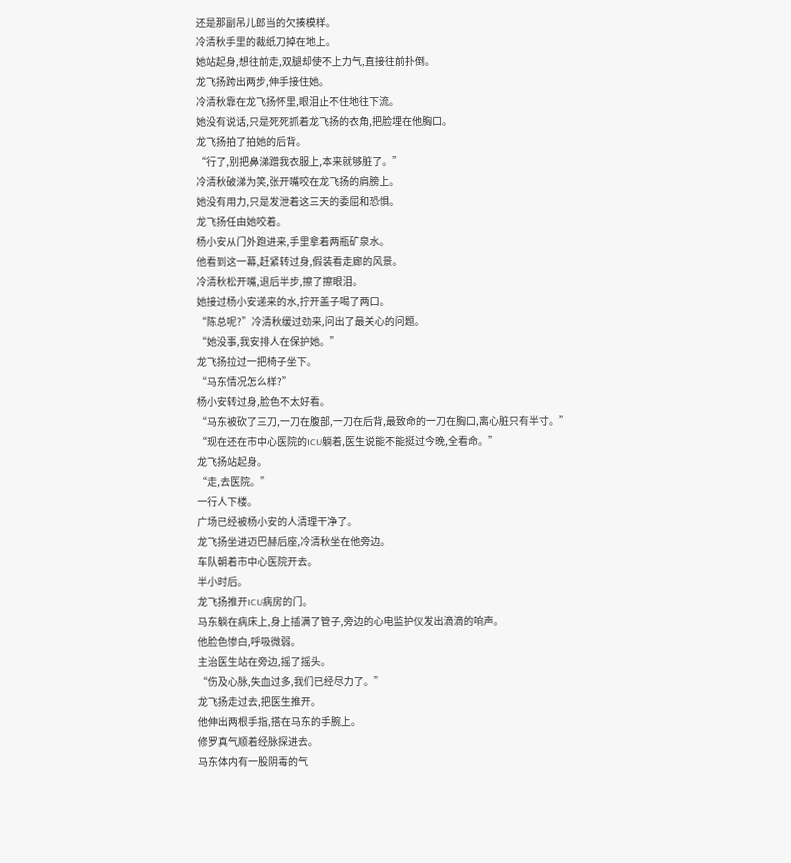还是那副吊儿郎当的欠揍模样。
冷清秋手里的裁纸刀掉在地上。
她站起身,想往前走,双腿却使不上力气,直接往前扑倒。
龙飞扬跨出两步,伸手接住她。
冷清秋靠在龙飞扬怀里,眼泪止不住地往下流。
她没有说话,只是死死抓着龙飞扬的衣角,把脸埋在他胸口。
龙飞扬拍了拍她的后背。
“行了,别把鼻涕蹭我衣服上,本来就够脏了。”
冷清秋破涕为笑,张开嘴咬在龙飞扬的肩膀上。
她没有用力,只是发泄着这三天的委屈和恐惧。
龙飞扬任由她咬着。
杨小安从门外跑进来,手里拿着两瓶矿泉水。
他看到这一幕,赶紧转过身,假装看走廊的风景。
冷清秋松开嘴,退后半步,擦了擦眼泪。
她接过杨小安递来的水,拧开盖子喝了两口。
“陈总呢?”冷清秋缓过劲来,问出了最关心的问题。
“她没事,我安排人在保护她。”
龙飞扬拉过一把椅子坐下。
“马东情况怎么样?”
杨小安转过身,脸色不太好看。
“马东被砍了三刀,一刀在腹部,一刀在后背,最致命的一刀在胸口,离心脏只有半寸。”
“现在还在市中心医院的ICU躺着,医生说能不能挺过今晚,全看命。”
龙飞扬站起身。
“走,去医院。”
一行人下楼。
广场已经被杨小安的人清理干净了。
龙飞扬坐进迈巴赫后座,冷清秋坐在他旁边。
车队朝着市中心医院开去。
半小时后。
龙飞扬推开ICU病房的门。
马东躺在病床上,身上插满了管子,旁边的心电监护仪发出滴滴的响声。
他脸色惨白,呼吸微弱。
主治医生站在旁边,摇了摇头。
“伤及心脉,失血过多,我们已经尽力了。”
龙飞扬走过去,把医生推开。
他伸出两根手指,搭在马东的手腕上。
修罗真气顺着经脉探进去。
马东体内有一股阴毒的气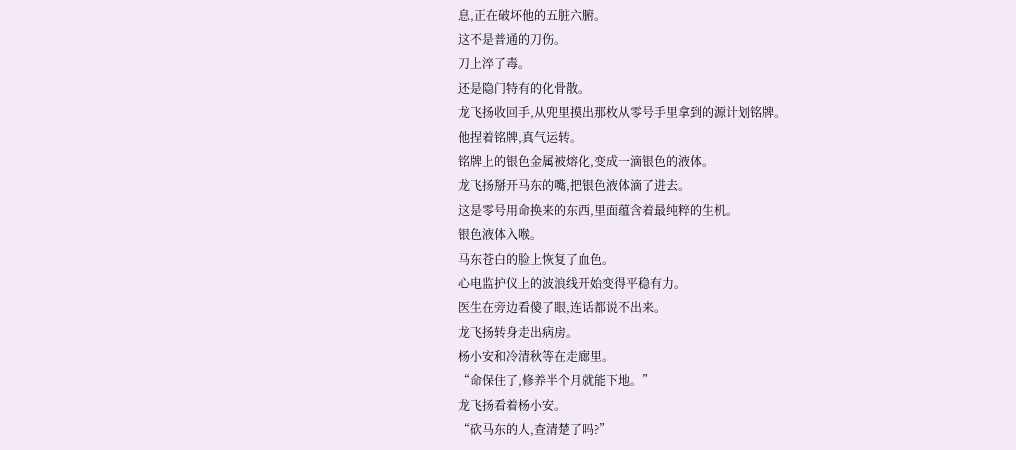息,正在破坏他的五脏六腑。
这不是普通的刀伤。
刀上淬了毒。
还是隐门特有的化骨散。
龙飞扬收回手,从兜里摸出那枚从零号手里拿到的源计划铭牌。
他捏着铭牌,真气运转。
铭牌上的银色金属被熔化,变成一滴银色的液体。
龙飞扬掰开马东的嘴,把银色液体滴了进去。
这是零号用命换来的东西,里面蕴含着最纯粹的生机。
银色液体入喉。
马东苍白的脸上恢复了血色。
心电监护仪上的波浪线开始变得平稳有力。
医生在旁边看傻了眼,连话都说不出来。
龙飞扬转身走出病房。
杨小安和冷清秋等在走廊里。
“命保住了,修养半个月就能下地。”
龙飞扬看着杨小安。
“砍马东的人,查清楚了吗?”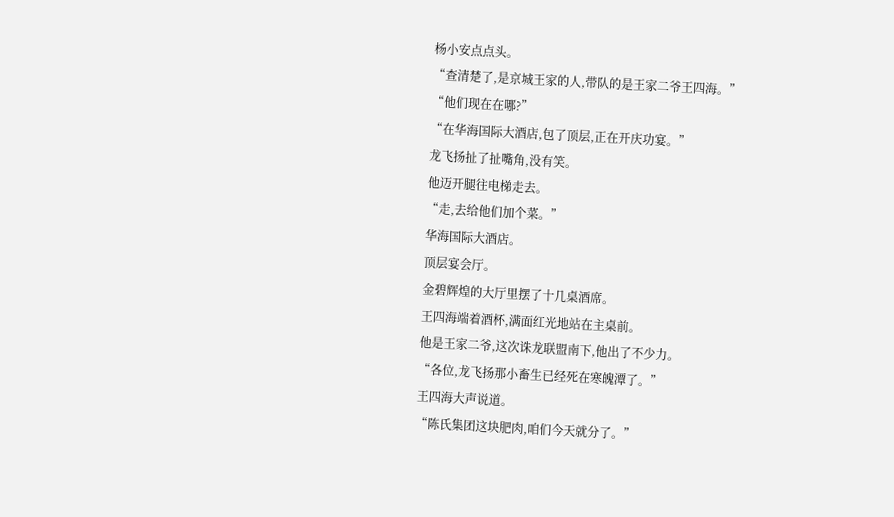杨小安点点头。
“查清楚了,是京城王家的人,带队的是王家二爷王四海。”
“他们现在在哪?”
“在华海国际大酒店,包了顶层,正在开庆功宴。”
龙飞扬扯了扯嘴角,没有笑。
他迈开腿往电梯走去。
“走,去给他们加个菜。”
华海国际大酒店。
顶层宴会厅。
金碧辉煌的大厅里摆了十几桌酒席。
王四海端着酒杯,满面红光地站在主桌前。
他是王家二爷,这次诛龙联盟南下,他出了不少力。
“各位,龙飞扬那小畜生已经死在寒魄潭了。”
王四海大声说道。
“陈氏集团这块肥肉,咱们今天就分了。”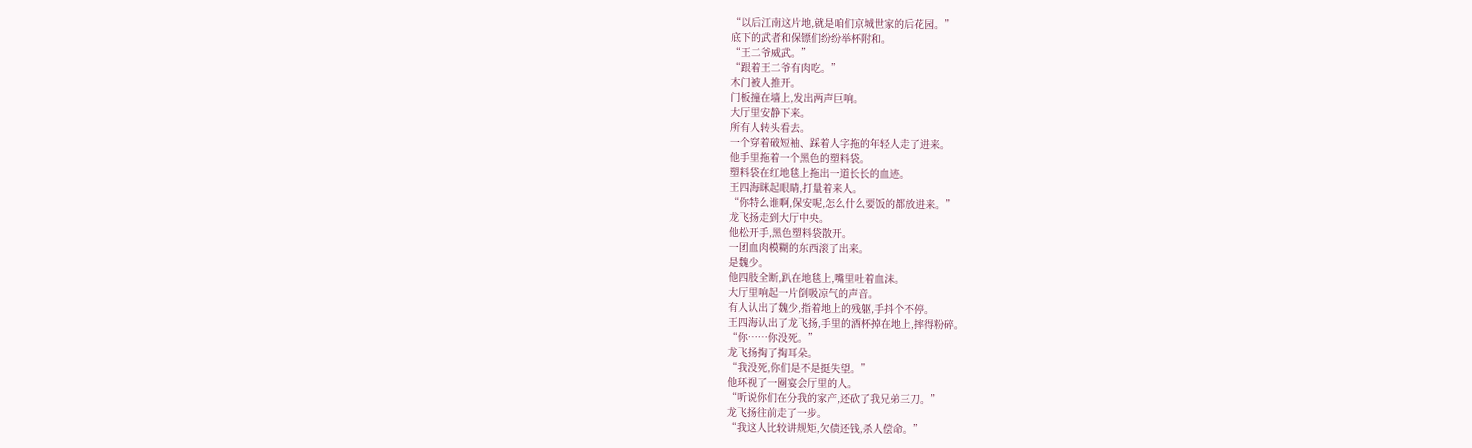“以后江南这片地,就是咱们京城世家的后花园。”
底下的武者和保镖们纷纷举杯附和。
“王二爷威武。”
“跟着王二爷有肉吃。”
木门被人推开。
门板撞在墙上,发出两声巨响。
大厅里安静下来。
所有人转头看去。
一个穿着破短袖、踩着人字拖的年轻人走了进来。
他手里拖着一个黑色的塑料袋。
塑料袋在红地毯上拖出一道长长的血迹。
王四海眯起眼睛,打量着来人。
“你特么谁啊,保安呢,怎么什么要饭的都放进来。”
龙飞扬走到大厅中央。
他松开手,黑色塑料袋散开。
一团血肉模糊的东西滚了出来。
是魏少。
他四肢全断,趴在地毯上,嘴里吐着血沫。
大厅里响起一片倒吸凉气的声音。
有人认出了魏少,指着地上的残躯,手抖个不停。
王四海认出了龙飞扬,手里的酒杯掉在地上,摔得粉碎。
“你……你没死。”
龙飞扬掏了掏耳朵。
“我没死,你们是不是挺失望。”
他环视了一圈宴会厅里的人。
“听说你们在分我的家产,还砍了我兄弟三刀。”
龙飞扬往前走了一步。
“我这人比较讲规矩,欠债还钱,杀人偿命。”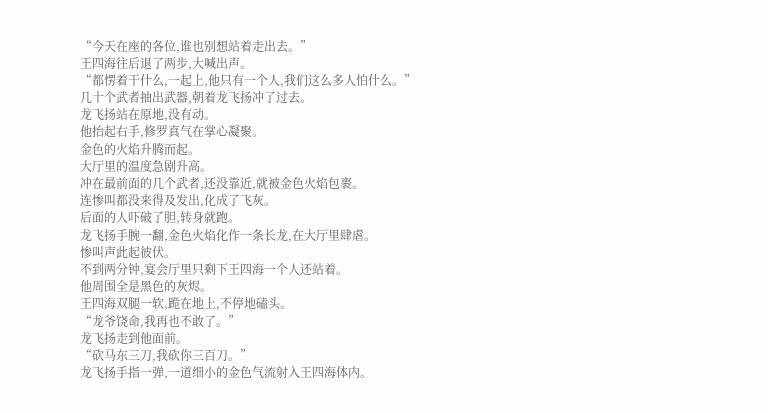“今天在座的各位,谁也别想站着走出去。”
王四海往后退了两步,大喊出声。
“都愣着干什么,一起上,他只有一个人,我们这么多人怕什么。”
几十个武者抽出武器,朝着龙飞扬冲了过去。
龙飞扬站在原地,没有动。
他抬起右手,修罗真气在掌心凝聚。
金色的火焰升腾而起。
大厅里的温度急剧升高。
冲在最前面的几个武者,还没靠近,就被金色火焰包裹。
连惨叫都没来得及发出,化成了飞灰。
后面的人吓破了胆,转身就跑。
龙飞扬手腕一翻,金色火焰化作一条长龙,在大厅里肆虐。
惨叫声此起彼伏。
不到两分钟,宴会厅里只剩下王四海一个人还站着。
他周围全是黑色的灰烬。
王四海双腿一软,跪在地上,不停地磕头。
“龙爷饶命,我再也不敢了。”
龙飞扬走到他面前。
“砍马东三刀,我砍你三百刀。”
龙飞扬手指一弹,一道细小的金色气流射入王四海体内。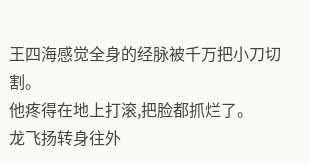王四海感觉全身的经脉被千万把小刀切割。
他疼得在地上打滚,把脸都抓烂了。
龙飞扬转身往外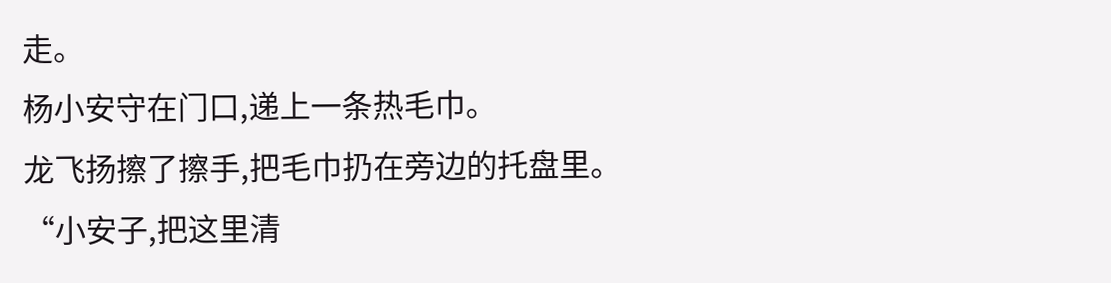走。
杨小安守在门口,递上一条热毛巾。
龙飞扬擦了擦手,把毛巾扔在旁边的托盘里。
“小安子,把这里清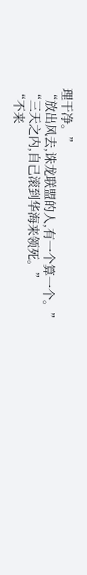理干净。”
“放出风去,诛龙联盟的人,有一个算一个。”
“三天之内,自己滚到华海来领死。”
“不来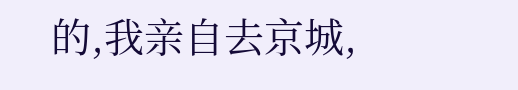的,我亲自去京城,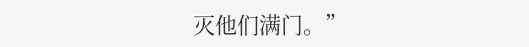灭他们满门。”